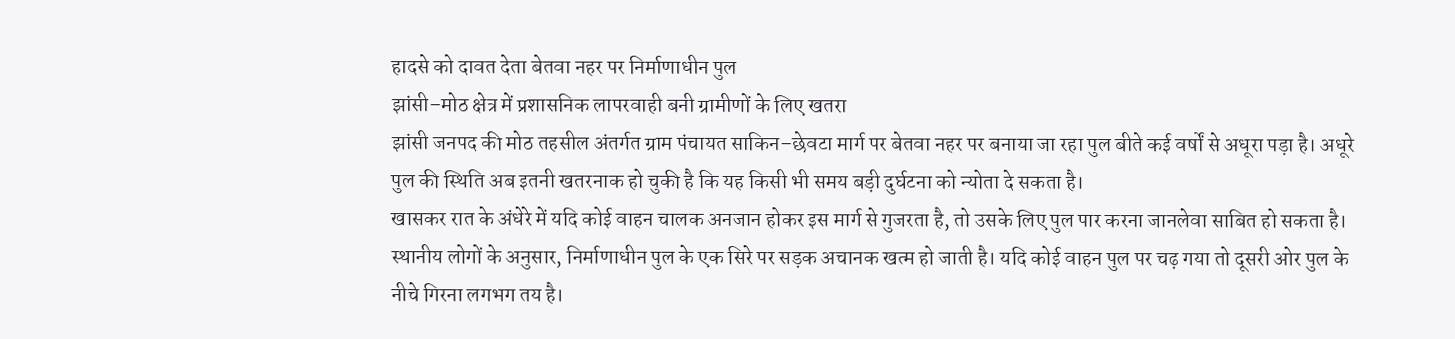हादसे को दावत देता बेतवा नहर पर निर्माणाधीन पुल
झांसी–मोठ क्षेत्र में प्रशासनिक लापरवाही बनी ग्रामीणों के लिए खतरा
झांसी जनपद की मोठ तहसील अंतर्गत ग्राम पंचायत साकिन–छेवटा मार्ग पर बेतवा नहर पर बनाया जा रहा पुल बीते कई वर्षों से अधूरा पड़ा है। अधूरे पुल की स्थिति अब इतनी खतरनाक हो चुकी है कि यह किसी भी समय बड़ी दुर्घटना को न्योता दे सकता है।
खासकर रात के अंधेरे में यदि कोई वाहन चालक अनजान होकर इस मार्ग से गुजरता है, तो उसके लिए पुल पार करना जानलेवा साबित हो सकता है।
स्थानीय लोगों के अनुसार, निर्माणाधीन पुल के एक सिरे पर सड़क अचानक खत्म हो जाती है। यदि कोई वाहन पुल पर चढ़ गया तो दूसरी ओर पुल के नीचे गिरना लगभग तय है।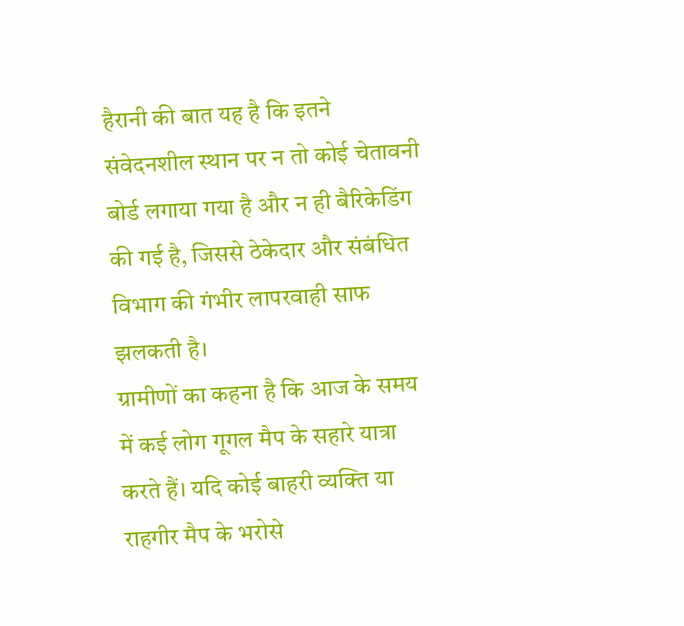हैरानी की बात यह है कि इतने संवेदनशील स्थान पर न तो कोई चेतावनी बोर्ड लगाया गया है और न ही बैरिकेडिंग की गई है, जिससे ठेकेदार और संबंधित विभाग की गंभीर लापरवाही साफ झलकती है।
ग्रामीणों का कहना है कि आज के समय में कई लोग गूगल मैप के सहारे यात्रा करते हैं। यदि कोई बाहरी व्यक्ति या राहगीर मैप के भरोसे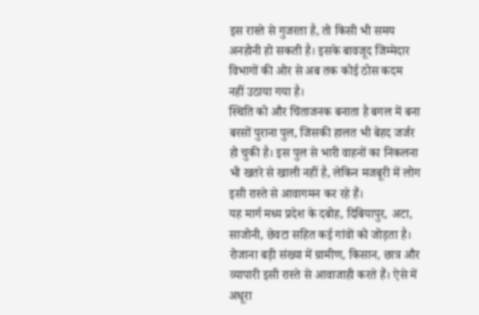इस रास्ते से गुजरता है, तो किसी भी समय अनहोनी हो सकती है। इसके बावजूद जिम्मेदार विभागों की ओर से अब तक कोई ठोस कदम नहीं उठाया गया है।
स्थिति को और चिंताजनक बनाता है बगल में बना बरसों पुराना पुल, जिसकी हालत भी बेहद जर्जर हो चुकी है। इस पुल से भारी वाहनों का निकलना भी खतरे से खाली नहीं है, लेकिन मजबूरी में लोग इसी रास्ते से आवागमन कर रहे हैं।
यह मार्ग मध्य प्रदेश के दबोह, दिबियापुर, अटा, साजोनी, छेवटा सहित कई गांवों को जोड़ता है। रोजाना बड़ी संख्या में ग्रामीण, किसान, छात्र और व्यापारी इसी रास्ते से आवाजाही करते हैं। ऐसे में अधूरा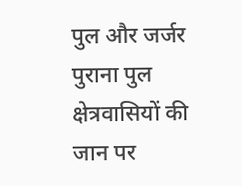पुल और जर्जर पुराना पुल क्षेत्रवासियों की जान पर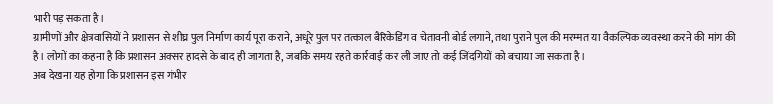भारी पड़ सकता है।
ग्रामीणों और क्षेत्रवासियों ने प्रशासन से शीघ्र पुल निर्माण कार्य पूरा कराने, अधूरे पुल पर तत्काल बैरिकेडिंग व चेतावनी बोर्ड लगाने, तथा पुराने पुल की मरम्मत या वैकल्पिक व्यवस्था करने की मांग की है। लोगों का कहना है कि प्रशासन अक्सर हादसे के बाद ही जागता है, जबकि समय रहते कार्रवाई कर ली जाए तो कई जिंदगियों को बचाया जा सकता है।
अब देखना यह होगा कि प्रशासन इस गंभीर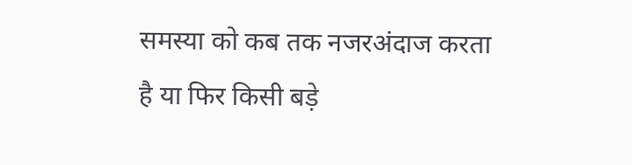समस्या को कब तक नजरअंदाज करता है या फिर किसी बड़े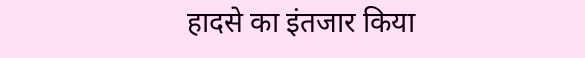हादसे का इंतजार किया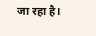जा रहा है।